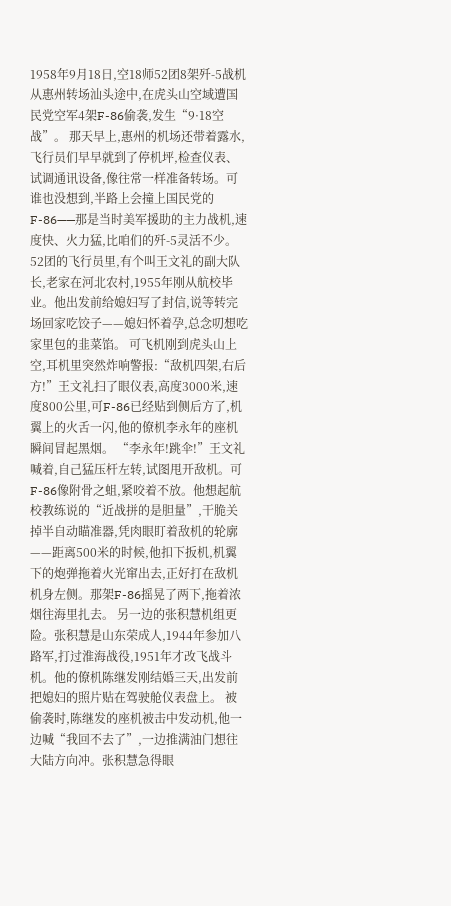1958年9月18日,空18师52团8架歼-5战机从惠州转场汕头途中,在虎头山空域遭国民党空军4架F-86偷袭,发生“9·18空战”。 那天早上,惠州的机场还带着露水,飞行员们早早就到了停机坪,检查仪表、试调通讯设备,像往常一样准备转场。可谁也没想到,半路上会撞上国民党的F-86——那是当时美军援助的主力战机,速度快、火力猛,比咱们的歼-5灵活不少。 52团的飞行员里,有个叫王文礼的副大队长,老家在河北农村,1955年刚从航校毕业。他出发前给媳妇写了封信,说等转完场回家吃饺子——媳妇怀着孕,总念叨想吃家里包的韭菜馅。 可飞机刚到虎头山上空,耳机里突然炸响警报:“敌机四架,右后方!”王文礼扫了眼仪表,高度3000米,速度800公里,可F-86已经贴到侧后方了,机翼上的火舌一闪,他的僚机李永年的座机瞬间冒起黑烟。 “李永年!跳伞!”王文礼喊着,自己猛压杆左转,试图甩开敌机。可F-86像附骨之蛆,紧咬着不放。他想起航校教练说的“近战拼的是胆量”,干脆关掉半自动瞄准器,凭肉眼盯着敌机的轮廓——距离500米的时候,他扣下扳机,机翼下的炮弹拖着火光窜出去,正好打在敌机机身左侧。那架F-86摇晃了两下,拖着浓烟往海里扎去。 另一边的张积慧机组更险。张积慧是山东荣成人,1944年参加八路军,打过淮海战役,1951年才改飞战斗机。他的僚机陈继发刚结婚三天,出发前把媳妇的照片贴在驾驶舱仪表盘上。 被偷袭时,陈继发的座机被击中发动机,他一边喊“我回不去了”,一边推满油门想往大陆方向冲。张积慧急得眼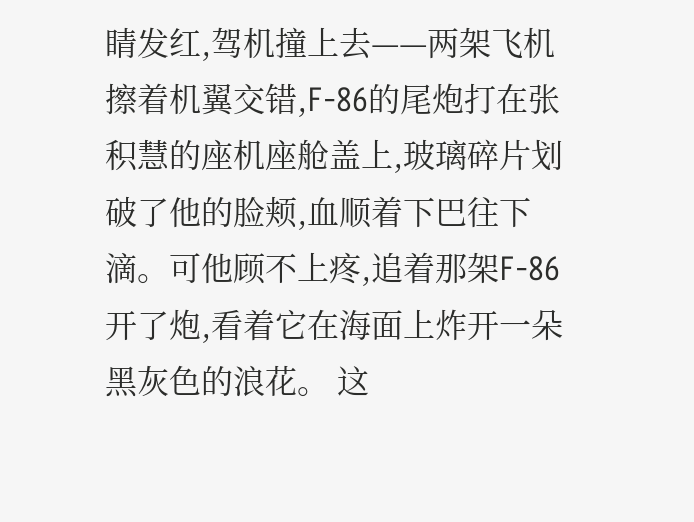睛发红,驾机撞上去——两架飞机擦着机翼交错,F-86的尾炮打在张积慧的座机座舱盖上,玻璃碎片划破了他的脸颊,血顺着下巴往下滴。可他顾不上疼,追着那架F-86开了炮,看着它在海面上炸开一朵黑灰色的浪花。 这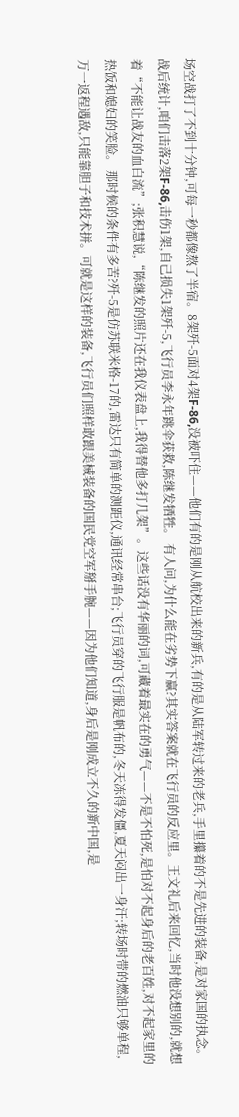场空战打了不到十分钟,可每一秒都像熬了半宿。8架歼-5面对4架F-86,没被吓住——他们有的是刚从航校出来的新兵,有的是从陆军转过来的老兵,手里攥着的不是先进的装备,是对家国的执念。战后统计,咱们击落2架F-86,击伤1架,自己损失1架歼-5,飞行员李永年跳伞获救,陈继发牺牲。 有人问,为什么能在劣势下赢?其实答案就在飞行员的反应里。王文礼后来回忆,当时他没想别的,就想着“不能让战友的血白流”;张积慧说,“陈继发的照片还在我仪表盘上,我得替他多打几架”。这些话没有华丽的词,可藏着最实在的勇气——不是不怕死,是怕对不起身后的老百姓,对不起家里的热饭和媳妇的笑脸。 那时候的条件有多苦?歼-5是仿苏联米格-17的,雷达只有简单的测距仪,通讯经常串台;飞行员穿的飞行服是帆布的,冬天冻得发僵,夏天闷出一身汗;转场时带的燃油只够单程,万一返程遇敌,只能靠胆子和技术拼。可就是这样的装备,飞行员们照样敢跟美械装备的国民党空军掰手腕——因为他们知道,身后是刚成立不久的新中国,是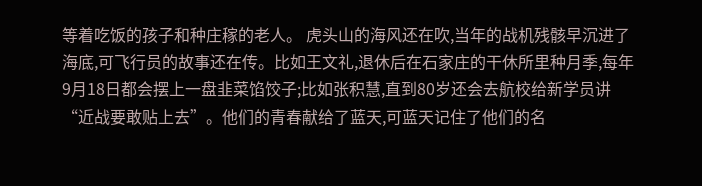等着吃饭的孩子和种庄稼的老人。 虎头山的海风还在吹,当年的战机残骸早沉进了海底,可飞行员的故事还在传。比如王文礼,退休后在石家庄的干休所里种月季,每年9月18日都会摆上一盘韭菜馅饺子;比如张积慧,直到80岁还会去航校给新学员讲“近战要敢贴上去”。他们的青春献给了蓝天,可蓝天记住了他们的名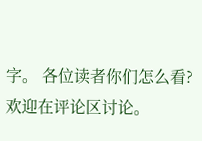字。 各位读者你们怎么看?欢迎在评论区讨论。